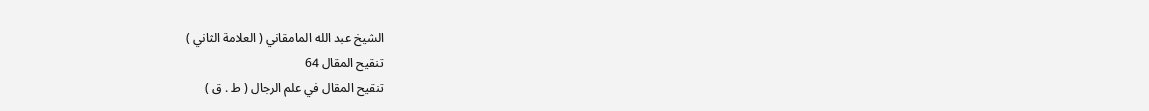الشيخ عبد الله المامقاني ( العلامة الثاني )
تنقيح المقال 64
تنقيح المقال في علم الرجال ( ط . ق )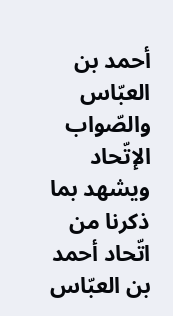أحمد بن العبّاس والصّواب الإتّحاد ويشهد بما ذكرنا من اتّحاد أحمد بن العبّاس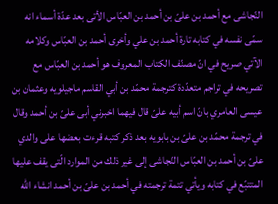النّجاشى مع أحمد بن علىّ بن أحمد بن العبّاس الأتى بعد عدّة أسماء انه سمّى نفسه في كتابه تارة أحمد بن علي وأخرى أحمد بن العبّاس وكلامه الآتي صريح في انّ مصنّف الكتاب المعروف هو أحمد بن العبّاس مع تصريحه في تراجم متعدّدة كترجمة محمّد بن أبي القاسم ماجيلويه وعثمان بن عيسى العامري بانّ اسم أبيه علىّ قال فيهما اخبرني أبى علىّ بن أحمد وقال في ترجمة محمّد بن علىّ بن بابويه بعد ذكر كتبه قرءت بعضها على والدي علىّ بن أحمد بن العبّاس النّجاشى إلى غير ذلك من الموارد الّتى يقف عليها المتتبّع في كتابه ويأتي تتمة ترجمته في أحمد بن علىّ بن أحمد انشاء اللّه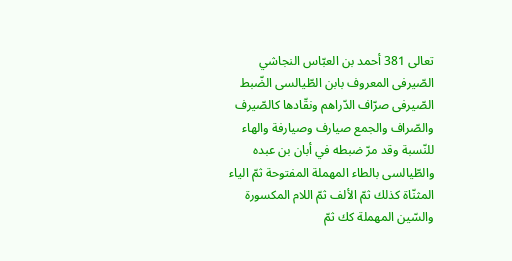تعالى 381 أحمد بن العبّاس النجاشي الصّيرفى المعروف بابن الطّيالسى الضّبط الصّيرفى صرّاف الدّراهم ونقّادها كالصّيرف والصّراف والجمع صيارف وصيارفة والهاء للنّسبة وقد مرّ ضبطه في أبان بن عبده والطّيالسى بالطاء المهملة المفتوحة ثمّ الياء المثنّاة كذلك ثمّ الألف ثمّ اللام المكسورة والسّين المهملة كك ثمّ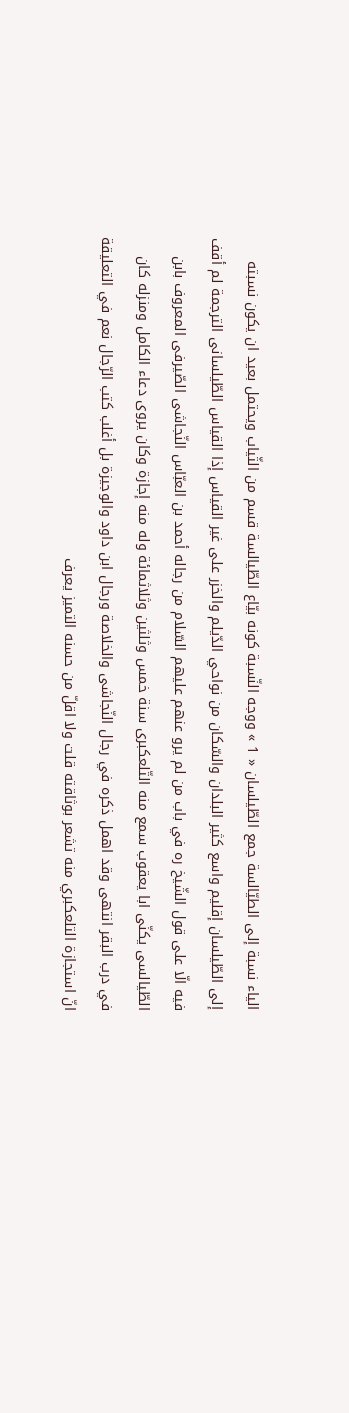الياء نسبة إلى الطيّالسة جمع الطّيلسان « 1 » ووجه النّسبة كونه بيّاع الطّيالسة قسم من الثّياب ويحتمل بعيد ان يكون نسبته إلى الطّيلسان إقليم واسع كثير البلدان والسّكان من نواحي الدّيلم والخزر على غير القياس إذا القياس الطّيلسانى الترجمة لم أقف فيه الّا على قول الشّيخ ره في باب من لم يرو عنهم عليهم السّلام من رجاله أحمد بن العبّاس النّجاشى الصّيرفى المعروف بابن الطّيالسى يكنّى ابا يعقوب سمع منه التّلعكبرى سنة خمس وثلثين وثلاثمائة وله منه إجازة وكان يروى دعاء الكامل ومنزله كان في درب البقر انتهى وقد اهمل ذكره في رجال النّجاشى والخلاصة ورجال ابن داود والوجيزة بل أغلب كتب الرّجال نعم في التعليقة انّ استجازة التلعكبري منه تشعر بوثاقته قلت ولا اقلّ من حسنه التميز يعرف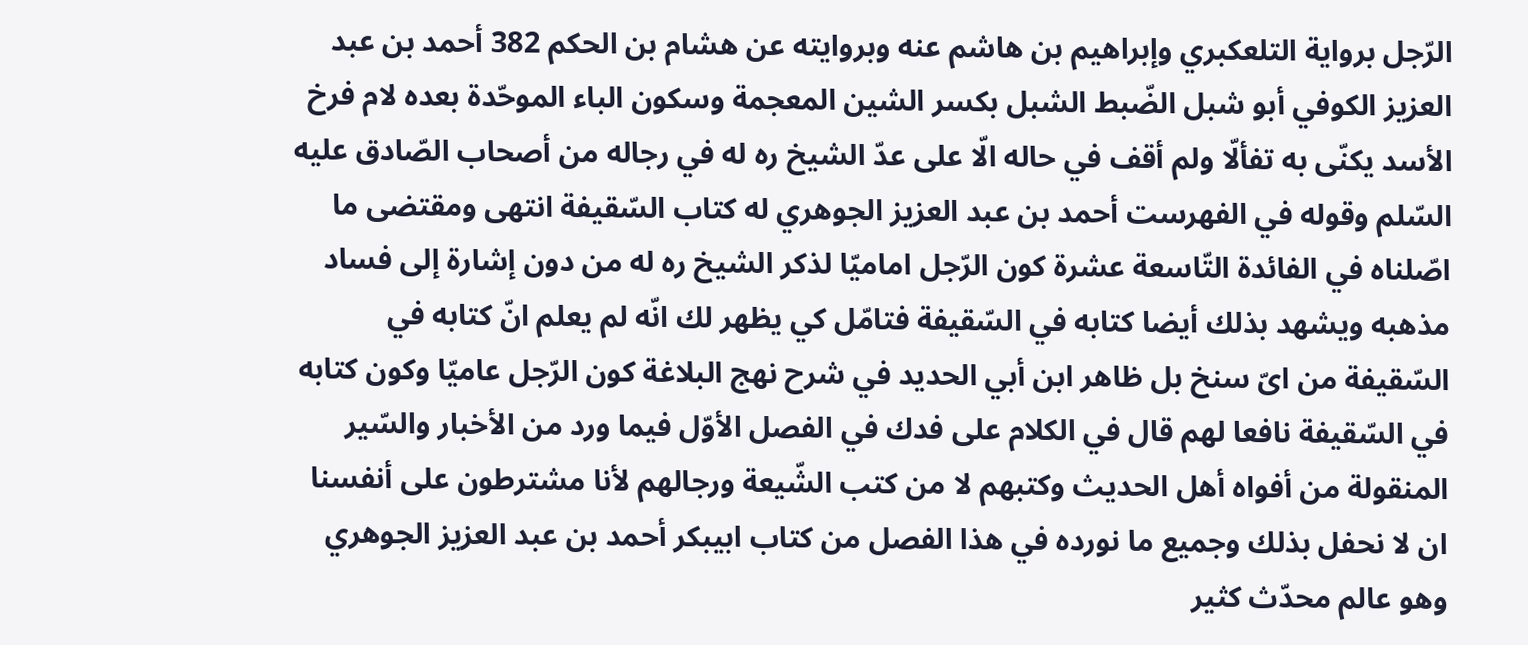الرّجل برواية التلعكبري وإبراهيم بن هاشم عنه وبروايته عن هشام بن الحكم 382 أحمد بن عبد العزيز الكوفي أبو شبل الضّبط الشبل بكسر الشين المعجمة وسكون الباء الموحّدة بعده لام فرخ الأسد يكنّى به تفألّا ولم أقف في حاله الّا على عدّ الشيخ ره له في رجاله من أصحاب الصّادق عليه السّلم وقوله في الفهرست أحمد بن عبد العزيز الجوهري له كتاب السّقيفة انتهى ومقتضى ما اصّلناه في الفائدة التّاسعة عشرة كون الرّجل اماميّا لذكر الشيخ ره له من دون إشارة إلى فساد مذهبه ويشهد بذلك أيضا كتابه في السّقيفة فتامّل كي يظهر لك انّه لم يعلم انّ كتابه في السّقيفة من اىّ سنخ بل ظاهر ابن أبي الحديد في شرح نهج البلاغة كون الرّجل عاميّا وكون كتابه في السّقيفة نافعا لهم قال في الكلام على فدك في الفصل الأوّل فيما ورد من الأخبار والسّير المنقولة من أفواه أهل الحديث وكتبهم لا من كتب الشّيعة ورجالهم لأنا مشترطون على أنفسنا ان لا نحفل بذلك وجميع ما نورده في هذا الفصل من كتاب ابيبكر أحمد بن عبد العزيز الجوهري وهو عالم محدّث كثير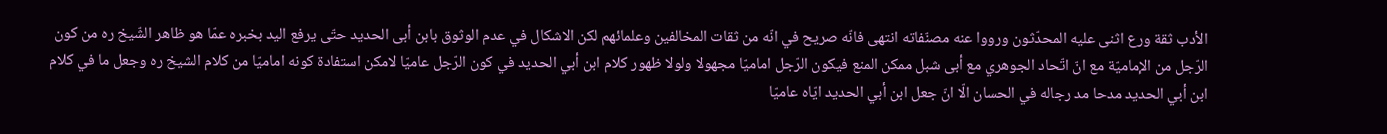الأدب ثقة ورع اثنى عليه المحدّثون ورووا عنه مصنّفاته انتهى فانّه صريح في انّه من ثقات المخالفين وعلمائهم لكن الاشكال في عدم الوثوق بابن أبى الحديد حتّى يرفع اليد بخبره عمّا هو ظاهر الشّيخ ره من كون الرّجل من الإماميّة مع انّ اتّحاد الجوهري مع أبى شبل ممكن المنع فيكون الرّجل اماميّا مجهولا ولولا ظهور كلام ابن أبي الحديد في كون الرّجل عاميّا لامكن استفادة كونه اماميّا من كلام الشيخ ره وجعل ما في كلام ابن أبي الحديد مدحا مد رجاله في الحسان الّا انّ جعل ابن أبي الحديد ايّاه عاميّا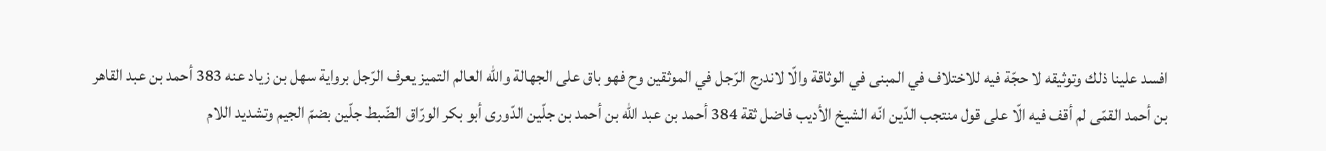افسد علينا ذلك وتوثيقه لا حجّة فيه للاختلاف في المبنى في الوثاقة والّا لاندرج الرّجل في الموثقين وح فهو باق على الجهالة واللّه العالم التميز يعرف الرّجل برواية سهل بن زياد عنه 383 أحمد بن عبد القاهر بن أحمد القمّى لم أقف فيه الّا على قول منتجب الدّين انّه الشيخ الأديب فاضل ثقة 384 أحمد بن عبد اللّه بن أحمد بن جلّين الدّورى أبو بكر الورّاق الضّبط جلّين بضمّ الجيم وتشديد اللام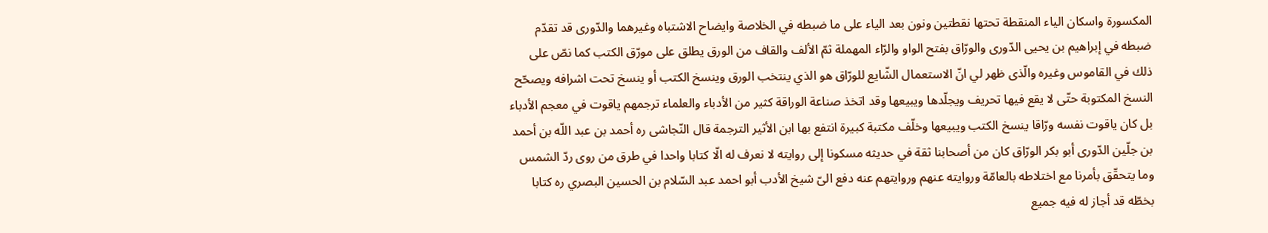المكسورة واسكان الياء المنقطة تحتها نقطتين ونون بعد الياء على ما ضبطه في الخلاصة وايضاح الاشتباه وغيرهما والدّورى قد تقدّم ضبطه في إبراهيم بن يحيى الدّورى والورّاق بفتح الواو والرّاء المهملة ثمّ الألف والقاف من الورق يطلق على مورّق الكتب كما نصّ على ذلك في القاموس وغيره والّذى ظهر لي انّ الاستعمال الشّايع للورّاق هو الذي ينتخب الورق وينسخ الكتب أو ينسخ تحت اشرافه ويصحّح النسخ المكتوبة حتّى لا يقع فيها تحريف ويجلّدها ويبيعها وقد اتخذ صناعة الوراقة كثير من الأدباء والعلماء ترجمهم ياقوت في معجم الأدباء بل كان ياقوت نفسه ورّاقا ينسخ الكتب ويبيعها وخلّف مكتبة كبيرة انتفع بها ابن الأثير الترجمة قال النّجاشى ره أحمد بن عبد اللّه بن أحمد بن جلّين الدّورى أبو بكر الورّاق كان من أصحابنا ثقة في حديثه مسكونا إلى روايته لا نعرف له الّا كتابا واحدا في طرق من روى ردّ الشمس وما يتحقّق بأمرنا مع اختلاطه بالعامّة وروايته عنهم وروايتهم عنه دفع الىّ شيخ الأدب أبو احمد عبد السّلام بن الحسين البصري ره كتابا بخطّه قد أجاز له فيه جميع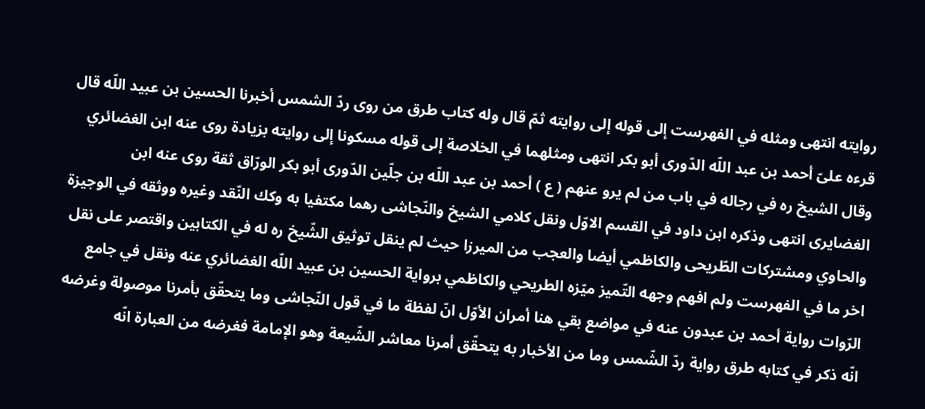روايته انتهى ومثله في الفهرست إلى قوله إلى روايته ثمّ قال وله كتاب طرق من روى ردّ الشمس أخبرنا الحسين بن عبيد اللّه قال قرءه علىّ أحمد بن عبد اللّه الدّورى أبو بكر انتهى ومثلهما في الخلاصة إلى قوله مسكونا إلى روايته بزيادة روى عنه ابن الغضائري وقال الشيخ ره في رجاله في باب من لم يرو عنهم ( ع ) أحمد بن عبد اللّه بن جلّين الدّورى أبو بكر الورّاق ثقة روى عنه ابن الغضايرى انتهى وذكره ابن داود في القسم الاوّل ونقل كلامي الشيخ والنّجاشى رهما مكتفيا به وكك النّقد وغيره ووثقه في الوجيزة والحاوي ومشتركات الطّريحى والكاظمي أيضا والعجب من الميرزا حيث لم ينقل توثيق الشّيخ ره له في الكتابين واقتصر على نقل اخر ما في الفهرست ولم افهم وجهه التّميز ميّزه الطريحي والكاظمي برواية الحسين بن عبيد اللّه الغضائري عنه ونقل في جامع الرّوات رواية أحمد بن عبدون عنه في مواضع بقي هنا أمران الأوّل انّ لفظة ما في قول النّجاشى وما يتحقّق بأمرنا موصولة وغرضه انّه ذكر في كتابه طرق رواية ردّ الشّمس وما من الأخبار به يتحقّق أمرنا معاشر الشّيعة وهو الإمامة فغرضه من العبارة انّه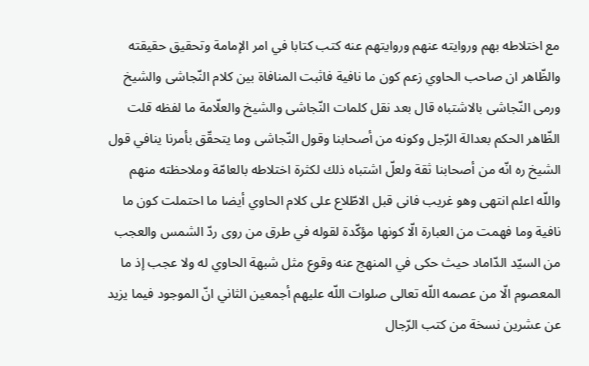مع اختلاطه بهم وروايته عنهم وروايتهم عنه كتب كتابا في امر الإمامة وتحقيق حقيقته والظّاهر ان صاحب الحاوي زعم كون ما نافية فاثبت المنافاة بين كلام النّجاشى والشيخ ورمى النّجاشى بالاشتباه قال بعد نقل كلمات النّجاشى والشيخ والعلّامة ما لفظه قلت الظّاهر الحكم بعدالة الرّجل وكونه من أصحابنا وقول النّجاشى وما يتحقّق بأمرنا ينافي قول الشيخ ره انّه من أصحابنا ثقة ولعلّ اشتباه ذلك لكثرة اختلاطه بالعامّة وملاحظته منهم واللّه اعلم انتهى وهو غريب فانى قبل الاطّلاع على كلام الحاوي أيضا ما احتملت كون ما نافية وما فهمت من العبارة الّا كونها مؤكّدة لقوله في طرق من روى ردّ الشمس والعجب من السيّد الدّاماد حيث حكى في المنهج عنه وقوع مثل شبهة الحاوي له ولا عجب إذ ما المعصوم الّا من عصمه اللّه تعالى صلوات اللّه عليهم أجمعين الثاني انّ الموجود فيما يزيد عن عشرين نسخة من كتب الرّجال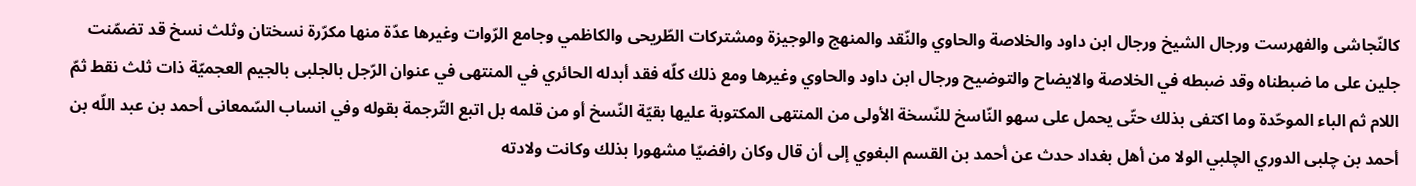كالنّجاشى والفهرست ورجال الشيخ ورجال ابن داود والخلاصة والحاوي والنّقد والمنهج والوجيزة ومشتركات الطّريحى والكاظمي وجامع الرّوات وغيرها عدّة منها مكرّرة نسختان وثلث نسخ قد تضمّنت جلين على ما ضبطناه وقد ضبطه في الخلاصة والايضاح والتوضيح ورجال ابن داود والحاوي وغيرها ومع ذلك كلّه فقد أبدله الحائري في المنتهى في عنوان الرّجل بالجلبى بالجيم العجميّة ذات ثلث نقط ثمّ اللام ثم الباء الموحّدة وما اكتفى بذلك حتّى يحمل على سهو النّاسخ للنّسخة الأولى من المنتهى المكتوبة عليها بقيّة النّسخ أو من قلمه بل اتبع التّرجمة بقوله وفي انساب السّمعانى أحمد بن عبد اللّه بن أحمد بن چلبى الدوري الچلبي الولا من أهل بغداد حدث عن أحمد بن القسم البغوي إلى أن قال وكان رافضيّا مشهورا بذلك وكانت ولادته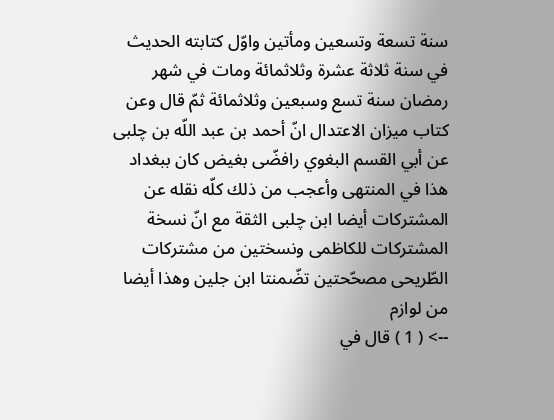سنة تسعة وتسعين ومأتين واوّل كتابته الحديث في سنة ثلاثة عشرة وثلاثمائة ومات في شهر رمضان سنة تسع وسبعين وثلاثمائة ثمّ قال وعن كتاب ميزان الاعتدال انّ أحمد بن عبد اللّه بن چلبى عن أبي القسم البغوي رافضّى بغيض كان ببغداد هذا في المنتهى وأعجب من ذلك كلّه نقله عن المشتركات أيضا ابن چلبى الثقة مع انّ نسخة المشتركات للكاظمى ونسختين من مشتركات الطّريحى مصحّحتين تضّمنتا ابن جلين وهذا أيضا من لوازم
--> ( 1 ) قال في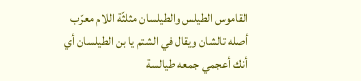القاموس الطيلس والطيلسان مثلثّة اللام معرّب أصله تالشان ويقال في الشتم يا بن الطيلسان أي أنك أعجمي جمعه طيالسة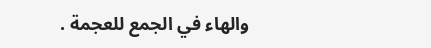والهاء في الجمع للعجمة .